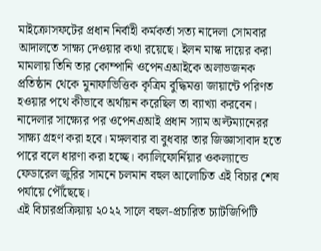মাইক্রোসফটের প্রধান নির্বাহী কর্মকর্তা সত্য নাদেলা সোমবার আদালতে সাক্ষ্য দেওয়ার কথা রয়েছে। ইলন মাস্ক দায়ের করা মামলায় তিনি তার কোম্পানি ওপেনএআইকে অলাভজনক প্রতিষ্ঠান থেকে মুনাফাভিত্তিক কৃত্রিম বুদ্ধিমত্তা জায়ান্টে পরিণত হওয়ার পথে কীভাবে অর্থায়ন করেছিল তা ব্যাখ্যা করবেন।
নাদেলার সাক্ষ্যের পর ওপেনএআই প্রধান স্যাম অল্টম্যানেরর সাক্ষ্য গ্রহণ করা হবে। মঙ্গলবার বা বুধবার তার জিজ্ঞাসাবাদ হতে পারে বলে ধারণা করা হচ্ছে। ক্যালিফোর্নিয়ার ওকল্যান্ডে ফেডারেল জুরির সামনে চলমান বহুল আলোচিত এই বিচার শেষ পর্যায়ে পৌঁছেছে।
এই বিচারপ্রক্রিয়ায় ২০২২ সালে বহুল-প্রচারিত চ্যাটজিপিটি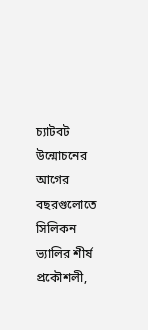চ্যাটবট উন্মোচনের আগের বছরগুলোতে সিলিকন ভ্যালির শীর্ষ প্রকৌশলী,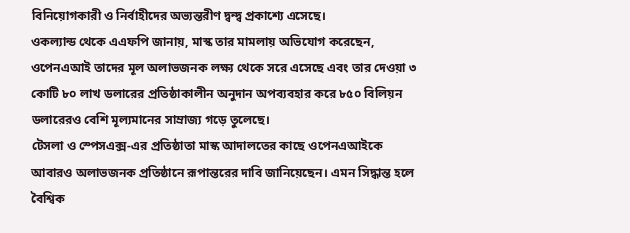বিনিয়োগকারী ও নির্বাহীদের অভ্যন্তরীণ দ্বন্দ্ব প্রকাশ্যে এসেছে।
ওকল্যান্ড থেকে এএফপি জানায়, মাস্ক তার মামলায় অভিযোগ করেছেন, ওপেনএআই তাদের মূল অলাভজনক লক্ষ্য থেকে সরে এসেছে এবং তার দেওয়া ৩ কোটি ৮০ লাখ ডলারের প্রতিষ্ঠাকালীন অনুদান অপব্যবহার করে ৮৫০ বিলিয়ন ডলারেরও বেশি মূল্যমানের সাম্রাজ্য গড়ে তুলেছে।
টেসলা ও স্পেসএক্স-এর প্রতিষ্ঠাতা মাস্ক আদালতের কাছে ওপেনএআইকে আবারও অলাভজনক প্রতিষ্ঠানে রূপান্তরের দাবি জানিয়েছেন। এমন সিদ্ধান্ত হলে বৈশ্বিক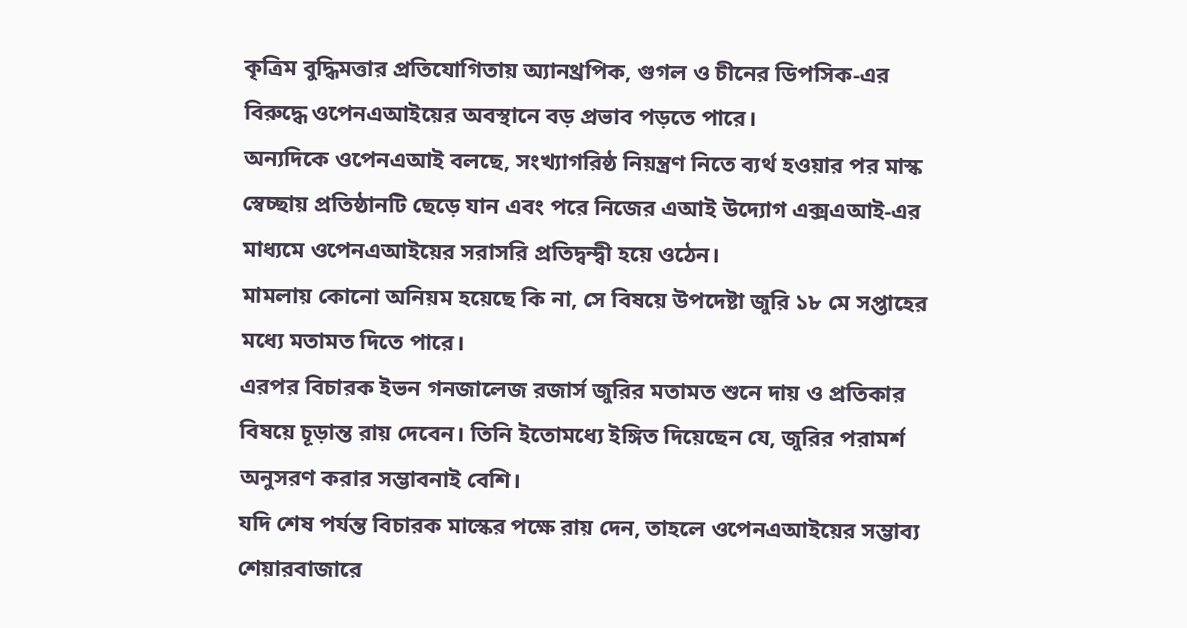কৃত্রিম বুদ্ধিমত্তার প্রতিযোগিতায় অ্যানথ্রপিক, গুগল ও চীনের ডিপসিক-এর বিরুদ্ধে ওপেনএআইয়ের অবস্থানে বড় প্রভাব পড়তে পারে।
অন্যদিকে ওপেনএআই বলছে, সংখ্যাগরিষ্ঠ নিয়ন্ত্রণ নিতে ব্যর্থ হওয়ার পর মাস্ক স্বেচ্ছায় প্রতিষ্ঠানটি ছেড়ে যান এবং পরে নিজের এআই উদ্যোগ এক্সএআই-এর মাধ্যমে ওপেনএআইয়ের সরাসরি প্রতিদ্বন্দ্বী হয়ে ওঠেন।
মামলায় কোনো অনিয়ম হয়েছে কি না, সে বিষয়ে উপদেষ্টা জুরি ১৮ মে সপ্তাহের মধ্যে মতামত দিতে পারে।
এরপর বিচারক ইভন গনজালেজ রজার্স জুরির মতামত শুনে দায় ও প্রতিকার বিষয়ে চূড়ান্ত রায় দেবেন। তিনি ইতোমধ্যে ইঙ্গিত দিয়েছেন যে, জুরির পরামর্শ অনুসরণ করার সম্ভাবনাই বেশি।
যদি শেষ পর্যন্ত বিচারক মাস্কের পক্ষে রায় দেন, তাহলে ওপেনএআইয়ের সম্ভাব্য শেয়ারবাজারে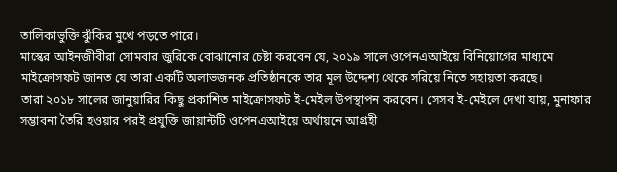তালিকাভুক্তি ঝুঁকির মুখে পড়তে পারে।
মাস্কের আইনজীবীরা সোমবার জুরিকে বোঝানোর চেষ্টা করবেন যে, ২০১৯ সালে ওপেনএআইয়ে বিনিয়োগের মাধ্যমে মাইক্রোসফট জানত যে তারা একটি অলাভজনক প্রতিষ্ঠানকে তার মূল উদ্দেশ্য থেকে সরিয়ে নিতে সহায়তা করছে।
তারা ২০১৮ সালের জানুয়ারির কিছু প্রকাশিত মাইক্রোসফট ই-মেইল উপস্থাপন করবেন। সেসব ই-মেইলে দেখা যায়, মুনাফার সম্ভাবনা তৈরি হওয়ার পরই প্রযুক্তি জায়ান্টটি ওপেনএআইয়ে অর্থায়নে আগ্রহী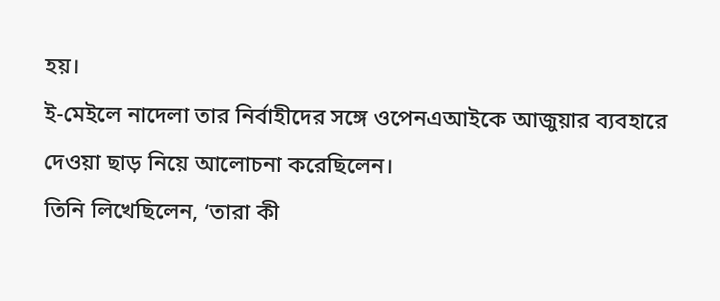হয়।
ই-মেইলে নাদেলা তার নির্বাহীদের সঙ্গে ওপেনএআইকে আজুয়ার ব্যবহারে দেওয়া ছাড় নিয়ে আলোচনা করেছিলেন।
তিনি লিখেছিলেন, ‘তারা কী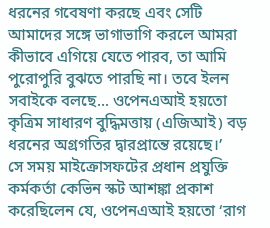ধরনের গবেষণা করছে এবং সেটি আমাদের সঙ্গে ভাগাভাগি করলে আমরা কীভাবে এগিয়ে যেতে পারব, তা আমি পুরোপুরি বুঝতে পারছি না। তবে ইলন সবাইকে বলছে... ওপেনএআই হয়তো কৃত্রিম সাধারণ বুদ্ধিমত্তায় (এজিআই) বড় ধরনের অগ্রগতির দ্বারপ্রান্তে রয়েছে।’
সে সময় মাইক্রোসফটের প্রধান প্রযুক্তি কর্মকর্তা কেভিন স্কট আশঙ্কা প্রকাশ করেছিলেন যে, ওপেনএআই হয়তো ‘রাগ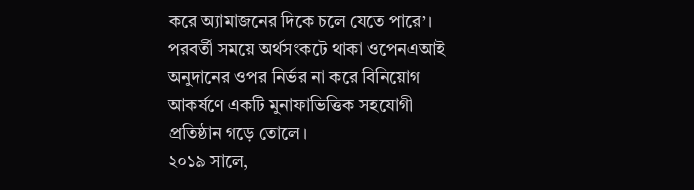করে অ্যামাজনের দিকে চলে যেতে পারে’।
পরবর্তী সময়ে অর্থসংকটে থাকা ওপেনএআই অনুদানের ওপর নির্ভর না করে বিনিয়োগ আকর্ষণে একটি মুনাফাভিত্তিক সহযোগী প্রতিষ্ঠান গড়ে তোলে।
২০১৯ সালে,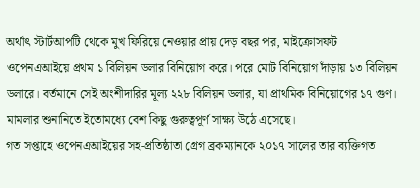অর্থাৎ স্টার্টআপটি থেকে মুখ ফিরিয়ে নেওয়ার প্রায় দেড় বছর পর, মাইক্রোসফট ওপেনএআইয়ে প্রথম ১ বিলিয়ন ডলার বিনিয়োগ করে। পরে মোট বিনিয়োগ দাঁড়ায় ১৩ বিলিয়ন ডলারে। বর্তমানে সেই অংশীদারির মূল্য ২২৮ বিলিয়ন ডলার, যা প্রাথমিক বিনিয়োগের ১৭ গুণ।
মামলার শুনানিতে ইতোমধ্যে বেশ কিছু গুরুত্বপূর্ণ সাক্ষ্য উঠে এসেছে।
গত সপ্তাহে ওপেনএআইয়ের সহ-প্রতিষ্ঠাতা গ্রেগ ব্রকম্যানকে ২০১৭ সালের তার ব্যক্তিগত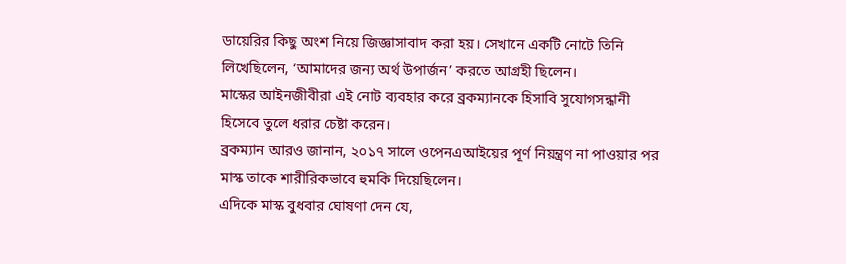ডায়েরির কিছু অংশ নিয়ে জিজ্ঞাসাবাদ করা হয়। সেখানে একটি নোটে তিনি লিখেছিলেন, ‘আমাদের জন্য অর্থ উপার্জন’ করতে আগ্রহী ছিলেন।
মাস্কের আইনজীবীরা এই নোট ব্যবহার করে ব্রকম্যানকে হিসাবি সুযোগসন্ধানী হিসেবে তুলে ধরার চেষ্টা করেন।
ব্রকম্যান আরও জানান, ২০১৭ সালে ওপেনএআইয়ের পূর্ণ নিয়ন্ত্রণ না পাওয়ার পর মাস্ক তাকে শারীরিকভাবে হুমকি দিয়েছিলেন।
এদিকে মাস্ক বুধবার ঘোষণা দেন যে,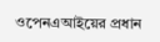ওপেনএআইয়ের প্রধান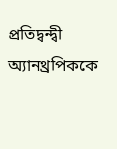প্রতিদ্বন্দ্বী অ্যানথ্রপিককে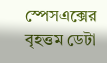স্পেসএক্সের বৃহত্তম ডেটা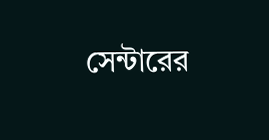সেন্টারের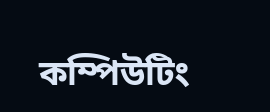কম্পিউটিং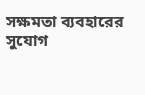সক্ষমতা ব্যবহারের সুযোগ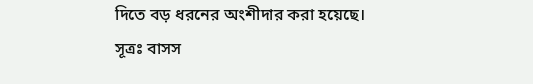দিতে বড় ধরনের অংশীদার করা হয়েছে।
সূত্রঃ বাসস